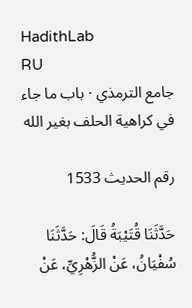HadithLab
RU
جامع الترمذي · باب ما جاء في كراهية الحلف بغير الله

رقم الحديث 1533

حَدَّثَنَا قُتَيْبَةُ قَالَ: حَدَّثَنَا سُفْيَانُ، عَنْ الزُّهْرِيِّ، عَنْ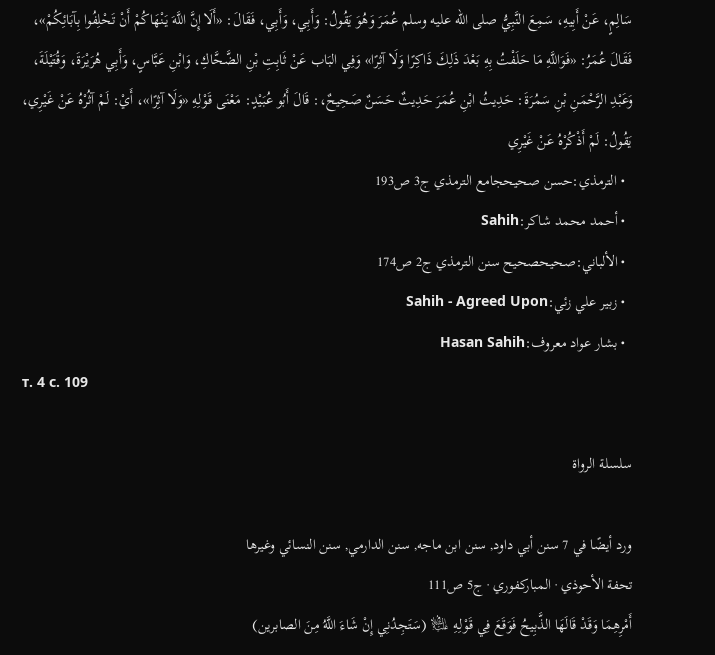سَالِمٍ، عَنْ أَبِيهِ، سَمِعَ النَّبِيُّ صلى الله عليه وسلم عُمَرَ وَهُوَ يَقُولُ: وَأَبِي، وَأَبِي، فَقَالَ: «أَلَا إِنَّ اللَّهَ يَنْهَاكُمْ أَنْ تَحْلِفُوا بِآبَائِكُمْ»، فَقَالَ عُمَرُ: «فَوَاللَّهِ مَا حَلَفْتُ بِهِ بَعْدَ ذَلِكَ ذَاكِرًا وَلَا آثِرًا» وَفِي البَاب عَنْ ثَابِتِ بْنِ الضَّحَّاكِ، وَابْنِ عَبَّاسٍ، وَأَبِي هُرَيْرَةَ، وَقُتَيْلَةَ، وَعَبْدِ الرَّحْمَنِ بْنِ سَمُرَةَ: حَدِيثُ ابْنِ عُمَرَ حَدِيثٌ حَسَنٌ صَحِيحٌ،: قَالَ أَبُو عُبَيْدٍ: مَعْنَى قَوْلِهِ «وَلَا آثِرًا»، أَيْ: لَمْ آثُرْهُ عَنْ غَيْرِي، يَقُولُ: لَمْ أَذْكُرْهُ عَنْ غَيْرِي
  • الترمذي:حسن صحيحجامع الترمذي ج3 ص193
  • أحمد محمد شاكر:Sahih
  • الألباني:صحيحصحيح سنن الترمذي ج2 ص174
  • زبير علي زئي:Sahih - Agreed Upon
  • بشار عواد معروف:Hasan Sahih
т. 4 с. 109

سلسلة الرواة

ورد أيضًا في 7 سنن أبي داود, سنن ابن ماجه, سنن الدارمي, سنن النسائي وغيرها
تحفة الأحوذي · المباركفوري · ج5 ص111
أَمْرِهِمَا وَقَدْ قَالَهَا الذَّبِيحُ فَوَقَعَ فِي قَوْلِهِ ﵇ (سَتَجِدُنِي إِنْ شَاءَ اللَّهُ مِنَ الصابرين)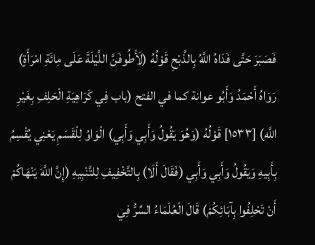فَصَبَرَ حَتَّى فَدَاهُ اللَّهُ بِالذَّبْحِ قَوْلُهُ (لَأَطُوفَنَّ اللَّيْلَةَ عَلَى مِائَةِ امْرَأَةٍ) رَوَاهُ أَحْمَدُ وَأَبُو عوانة كما في الفتح (باب فِي كَرَاهِيَةِ الْحَلِفِ بِغَيْرِ اللَّهِ) [١٥٣٣] قَوْلُهُ (وَهُوَ يَقُولُ وَأَبِي وَأَبِي) الْوَاوُ لِلْقَسَمِ يَعْنِي يُقْسِمُ بِأَبِيهِ وَيَقُولُ وَأَبِي وَأَبِي (فَقَالَ أَلَا) بِالتَّخْفِيفِ لِلتَّنْبِيهِ (إِنَّ اللَّهَ يَنْهَاكُمْ أَنْ تَحْلِفُوا بِآبَائِكُمْ) قَالَ الْعُلَمَاءُ السِّرُّ فِي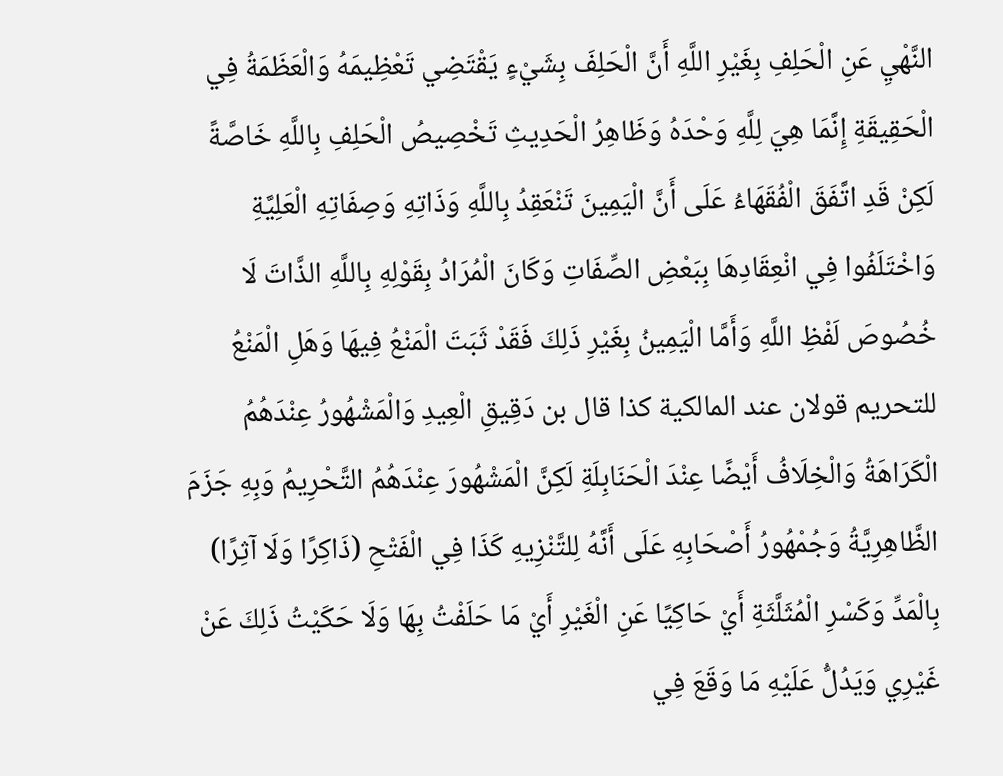النَّهْيِ عَنِ الْحَلِفِ بِغَيْرِ اللَّهِ أَنَّ الْحَلِفَ بِشَيْءٍ يَقْتَضِي تَعْظِيمَهُ وَالْعَظَمَةُ فِي الْحَقِيقَةِ إِنَّمَا هِيَ لِلَّهِ وَحْدَهُ وَظَاهِرُ الْحَدِيثِ تَخْصِيصُ الْحَلِفِ بِاللَّهِ خَاصَّةً لَكِنْ قَدِ اتَّفَقَ الْفُقَهَاءُ عَلَى أَنَّ الْيَمِينَ تَنْعَقِدُ بِاللَّهِ وَذَاتِهِ وَصِفَاتِهِ الْعَلِيَّةِ وَاخْتَلَفُوا فِي انْعِقَادِهَا بِبَعْضِ الصِّفَاتِ وَكَانَ الْمُرَادُ بِقَوْلِهِ بِاللَّهِ الذَّاتَ لَا خُصُوصَ لَفْظِ اللَّهِ وَأَمَّا الْيَمِينُ بِغَيْرِ ذَلِكَ فَقَدْ ثَبَتَ الْمَنْعُ فِيهَا وَهَلِ الْمَنْعُ للتحريم قولان عند المالكية كذا قال بن دَقِيقِ الْعِيدِ وَالْمَشْهُورُ عِنْدَهُمُ الْكَرَاهَةُ وَالْخِلَافُ أَيْضًا عِنْدَ الْحَنَابِلَةِ لَكِنَّ الْمَشْهُورَ عِنْدَهُمُ التَّحْرِيمُ وَبِهِ جَزَمَ الظَّاهِرِيَّةُ وَجُمْهُورُ أَصْحَابِهِ عَلَى أَنَّهُ لِلتَّنْزِيهِ كَذَا فِي الْفَتْحِ (ذَاكِرًا وَلَا آثِرًا) بِالْمَدِّ وَكَسْرِ الْمُثَلَّثَةِ أَيْ حَاكِيًا عَنِ الْغَيْرِ أَيْ مَا حَلَفْتُ بِهَا وَلَا حَكَيْتُ ذَلِكَ عَنْ غَيْرِي وَيَدُلُّ عَلَيْهِ مَا وَقَعَ فِي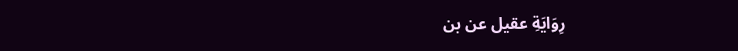رِوَايَةِ عقيل عن بن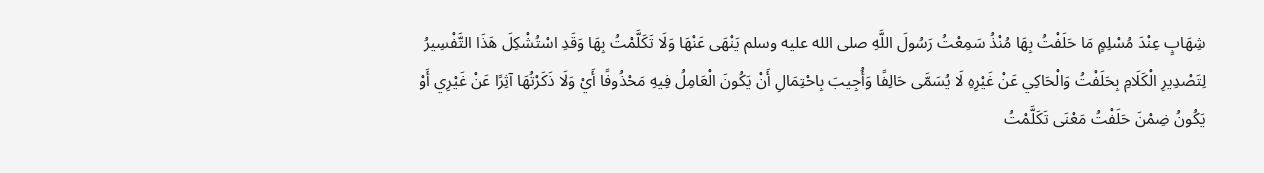شِهَابٍ عِنْدَ مُسْلِمٍ مَا حَلَفْتُ بِهَا مُنْذُ سَمِعْتُ رَسُولَ اللَّهِ صلى الله عليه وسلم يَنْهَى عَنْهَا وَلَا تَكَلَّمْتُ بِهَا وَقَدِ اسْتُشْكِلَ هَذَا التَّفْسِيرُ لِتَصْدِيرِ الْكَلَامِ بِحَلَفْتُ وَالْحَاكِي عَنْ غَيْرِهِ لَا يُسَمَّى حَالِفًا وَأُجِيبَ بِاحْتِمَالِ أَنْ يَكُونَ الْعَامِلُ فِيهِ مَحْذُوفًا أَيْ وَلَا ذَكَرْتُهَا آثِرًا عَنْ غَيْرِي أَوْ يَكُونُ ضِمْنَ حَلَفْتُ مَعْنَى تَكَلَّمْتُ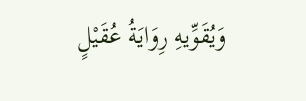وَيُقَوِّيهِ رِوَايَةُ عُقَيْلٍ